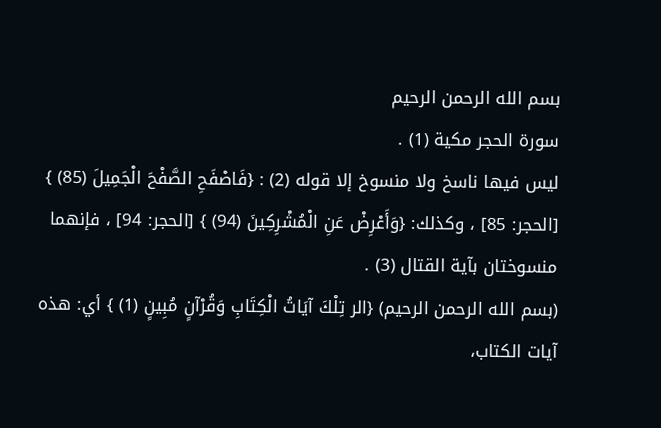بسم الله الرحمن الرحيم
سورة الحجر مكية (1) .
ليس فيها ناسخ ولا منسوخ إلا قوله (2) : {فَاصْفَحِ الصَّفْحَ الْجَمِيلَ (85) } [الحجر: 85] ، وكذلك: {وَأَعْرِضْ عَنِ الْمُشْرِكِينَ (94) } [الحجر: 94] ، فإنهما منسوختان بآية القتال (3) .
(بسم الله الرحمن الرحيم) {الر تِلْكَ آيَاتُ الْكِتَابِ وَقُرْآنٍ مُبِينٍ (1) } أي: هذه آيات الكتاب،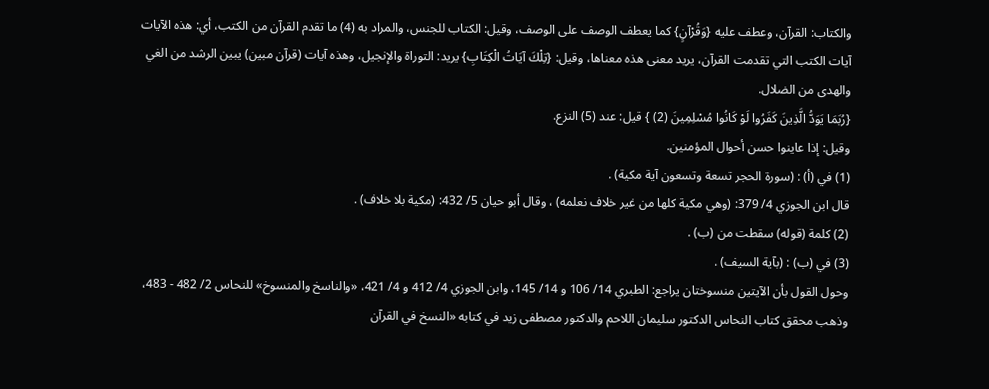والكتاب: القرآن، وعطف عليه {وَقُرْآنٍ} كما يعطف الوصف على الوصف، وقيل: الكتاب للجنس، والمراد به (4) ما تقدم القرآن من الكتب، أي: هذه الآيات آيات الكتب التي تقدمت القرآن، يريد معنى هذه معناها، وقيل: {تِلْكَ آيَاتُ الْكِتَابِ} يريد: التوراة والإنجيل، وهذه آيات (قرآن مبين) يبين الرشد من الغي والهدى من الضلال.
{رُبَمَا يَوَدُّ الَّذِينَ كَفَرُوا لَوْ كَانُوا مُسْلِمِينَ (2) } قيل: عند (5) النزع.
وقيل: إذا عاينوا حسن أحوال المؤمنين.
(1) في (أ) : (سورة الحجر تسعة وتسعون آية مكية) .
قال ابن الجوزي 4/ 379: (وهي مكية كلها من غير خلاف نعلمه) ، وقال أبو حيان 5/ 432: (مكية بلا خلاف) .
(2) كلمة (قوله) سقطت من (ب) .
(3) في (ب) : (بآية السيف) .
وحول القول بأن الآيتين منسوختان يراجع: الطبري 14/ 106 و 14/ 145، وابن الجوزي 4/ 412 و 4/ 421، «والناسخ والمنسوخ» للنحاس 2/ 482 - 483، وذهب محقق كتاب النحاس الدكتور سليمان اللاحم والدكتور مصطفى زيد في كتابه «النسخ في القرآن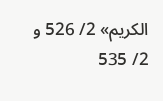الكريم» 2/ 526 و 2/ 535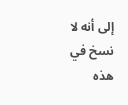إلى أنه لا نسخ في هذه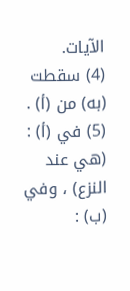الآيات.
(4) سقطت (به) من (أ) .
(5) في (أ) : (هي عند النزع) ، وفي (ب) :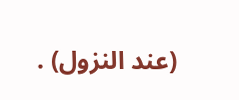(عند النزول) .